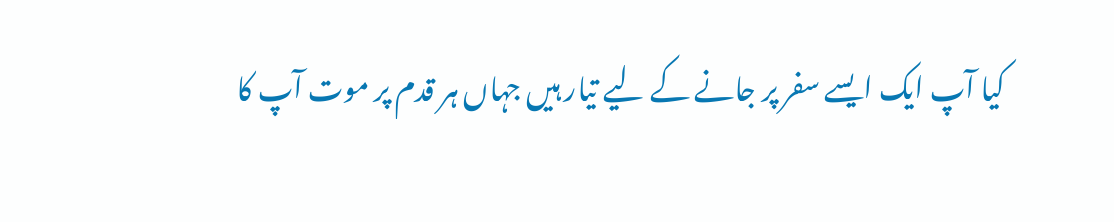کیا آپ ایک ایسے سفر پر جانے کے لیے تیار ہیں جہاں ہر قدم پر موت آپ کا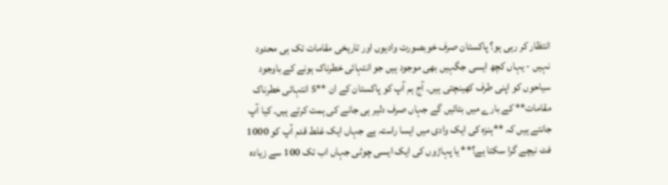انتظار کر رہی ہو؟ پاکستان صرف خوبصورت وادیوں اور تاریخی مقامات تک ہی محدود نہیں - یہاں کچھ ایسی جگہیں بھی موجود ہیں جو انتہائی خطرناک ہونے کے باوجود سیاحوں کو اپنی طرف کھینچتی ہیں۔ آج ہم آپ کو پاکستان کے ان **5 انتہائی خطرناک مقامات** کے بارے میں بتائیں گے جہاں صرف دلیر ہی جانے کی ہمت کرتے ہیں۔ کیا آپ جانتے ہیں کہ **ہنزہ کی ایک وادی میں ایسا راستہ ہے جہاں ایک غلط قدم آپ کو 1000 فٹ نیچے گرا سکتا ہے؟** یا پہاڑوں کی ایک ایسی چوٹی جہاں اب تک 100 سے زیادہ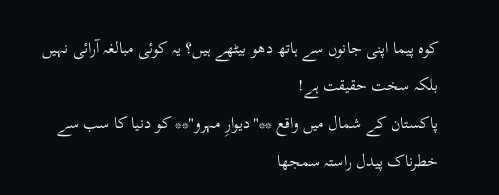کوہ پیما اپنی جانوں سے ہاتھ دھو بیٹھے ہیں؟ یہ کوئی مبالغہ آرائی نہیں بلکہ سخت حقیقت ہے!
پاکستان کے شمال میں واقع **"دیوارِ مہرو"** کو دنیا کا سب سے خطرناک پیدل راستہ سمجھا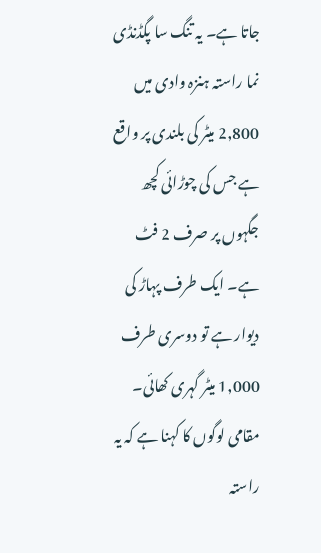جاتا ہے۔ یہ تنگ سا پگڈنڈی نما راستہ ہنزہ وادی میں 2,800 میٹر کی بلندی پر واقع ہے جس کی چوڑائی کچھ جگہوں پر صرف 2 فٹ ہے۔ ایک طرف پہاڑ کی دیوار ہے تو دوسری طرف 1,000 میٹر گہری کھائی۔ مقامی لوگوں کا کہنا ہے کہ یہ راستہ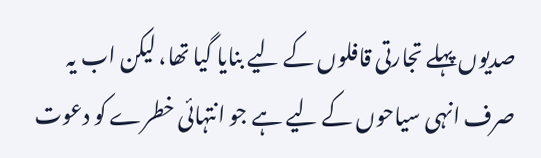صدیوں پہلے تجارتی قافلوں کے لیے بنایا گیا تھا، لیکن اب یہ صرف انہی سیاحوں کے لیے ہے جو انتہائی خطرے کو دعوت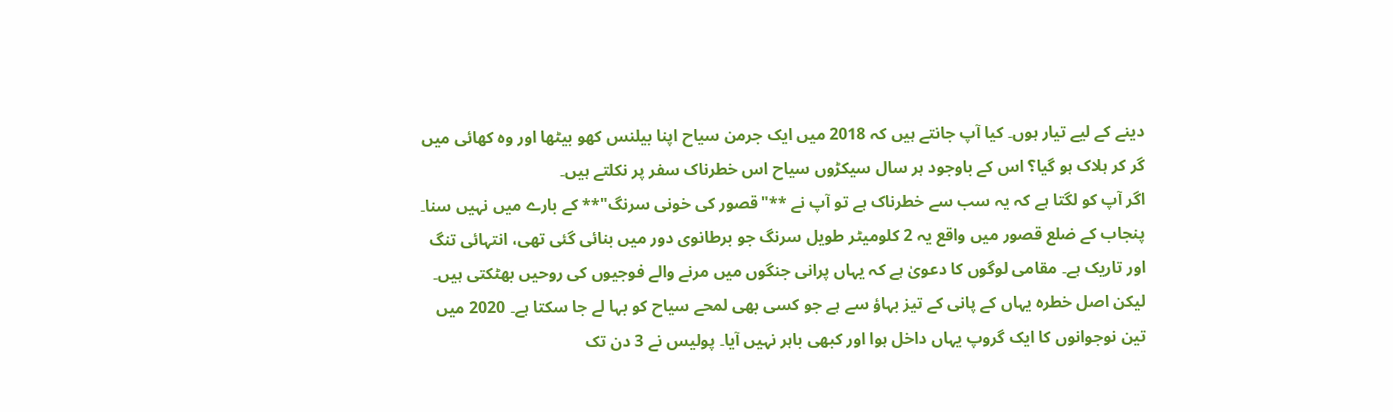دینے کے لیے تیار ہوں۔ کیا آپ جانتے ہیں کہ 2018 میں ایک جرمن سیاح اپنا بیلنس کھو بیٹھا اور وہ کھائی میں گر کر ہلاک ہو گیا؟ اس کے باوجود ہر سال سیکڑوں سیاح اس خطرناک سفر پر نکلتے ہیں۔
اگر آپ کو لگتا ہے کہ یہ سب سے خطرناک ہے تو آپ نے **"قصور کی خونی سرنگ"** کے بارے میں نہیں سنا۔ پنجاب کے ضلع قصور میں واقع یہ 2 کلومیٹر طویل سرنگ جو برطانوی دور میں بنائی گئی تھی، انتہائی تنگ اور تاریک ہے۔ مقامی لوگوں کا دعویٰ ہے کہ یہاں پرانی جنگوں میں مرنے والے فوجیوں کی روحیں بھٹکتی ہیں۔ لیکن اصل خطرہ یہاں کے پانی کے تیز بہاؤ سے ہے جو کسی بھی لمحے سیاح کو بہا لے جا سکتا ہے۔ 2020 میں تین نوجوانوں کا ایک گروپ یہاں داخل ہوا اور کبھی باہر نہیں آیا۔ پولیس نے 3 دن تک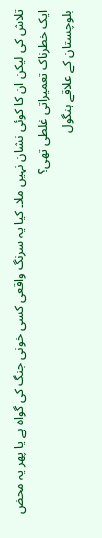تلاش کی لیکن ان کا کوئی نشان نہیں ملا۔ کیا یہ سرنگ واقعی کسی خونی جنگ کی گواہ ہے یا پھر یہ محض ایک خطرناک تعمیراتی غلطی تھی؟
بلوچستان کے علاقے ہنگول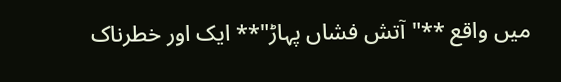میں واقع **"آتش فشاں پہاڑ"** ایک اور خطرناک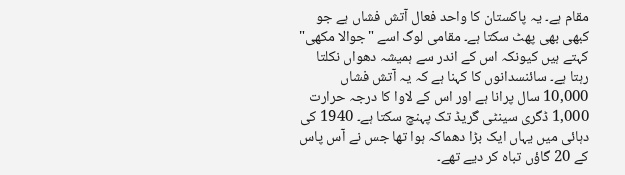مقام ہے۔ یہ پاکستان کا واحد فعال آتش فشاں ہے جو کبھی بھی پھٹ سکتا ہے۔ مقامی لوگ اسے "جوالا مکھی" کہتے ہیں کیونکہ اس کے اندر سے ہمیشہ دھواں نکلتا رہتا ہے۔ سائنسدانوں کا کہنا ہے کہ یہ آتش فشاں 10,000 سال پرانا ہے اور اس کے لاوا کا درجہ حرارت 1,000 ڈگری سینٹی گریڈ تک پہنچ سکتا ہے۔ 1940 کی دہائی میں یہاں ایک بڑا دھماکہ ہوا تھا جس نے آس پاس کے 20 گاؤں تباہ کر دیے تھے۔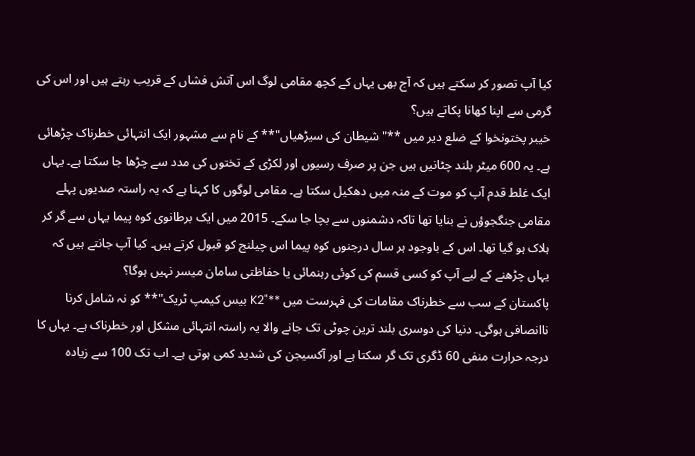کیا آپ تصور کر سکتے ہیں کہ آج بھی یہاں کے کچھ مقامی لوگ اس آتش فشاں کے قریب رہتے ہیں اور اس کی گرمی سے اپنا کھانا پکاتے ہیں؟
خیبر پختونخوا کے ضلع دیر میں **"شیطان کی سیڑھیاں"** کے نام سے مشہور ایک انتہائی خطرناک چڑھائی ہے۔ یہ 600 میٹر بلند چٹانیں ہیں جن پر صرف رسیوں اور لکڑی کے تختوں کی مدد سے چڑھا جا سکتا ہے۔ یہاں ایک غلط قدم آپ کو موت کے منہ میں دھکیل سکتا ہے۔ مقامی لوگوں کا کہنا ہے کہ یہ راستہ صدیوں پہلے مقامی جنگجوؤں نے بنایا تھا تاکہ دشمنوں سے بچا جا سکے۔ 2015 میں ایک برطانوی کوہ پیما یہاں سے گر کر ہلاک ہو گیا تھا۔ اس کے باوجود ہر سال درجنوں کوہ پیما اس چیلنج کو قبول کرتے ہیں۔ کیا آپ جانتے ہیں کہ یہاں چڑھنے کے لیے آپ کو کسی قسم کی کوئی رہنمائی یا حفاظتی سامان میسر نہیں ہوگا؟
پاکستان کے سب سے خطرناک مقامات کی فہرست میں **"K2 بیس کیمپ ٹریک"** کو نہ شامل کرنا ناانصافی ہوگی۔ دنیا کی دوسری بلند ترین چوٹی تک جانے والا یہ راستہ انتہائی مشکل اور خطرناک ہے۔ یہاں کا درجہ حرارت منفی 60 ڈگری تک گر سکتا ہے اور آکسیجن کی شدید کمی ہوتی ہے۔ اب تک 100 سے زیادہ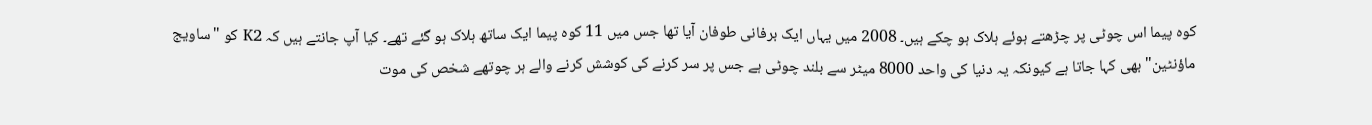کوہ پیما اس چوٹی پر چڑھتے ہوئے ہلاک ہو چکے ہیں۔ 2008 میں یہاں ایک برفانی طوفان آیا تھا جس میں 11 کوہ پیما ایک ساتھ ہلاک ہو گئے تھے۔ کیا آپ جانتے ہیں کہ K2 کو "ساویج ماؤنٹین" بھی کہا جاتا ہے کیونکہ یہ دنیا کی واحد 8000 میٹر سے بلند چوٹی ہے جس پر سر کرنے کی کوشش کرنے والے ہر چوتھے شخص کی موت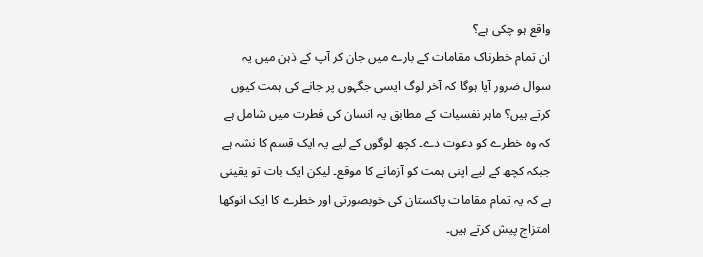واقع ہو چکی ہے؟
ان تمام خطرناک مقامات کے بارے میں جان کر آپ کے ذہن میں یہ سوال ضرور آیا ہوگا کہ آخر لوگ ایسی جگہوں پر جانے کی ہمت کیوں کرتے ہیں؟ ماہر نفسیات کے مطابق یہ انسان کی فطرت میں شامل ہے کہ وہ خطرے کو دعوت دے۔ کچھ لوگوں کے لیے یہ ایک قسم کا نشہ ہے جبکہ کچھ کے لیے اپنی ہمت کو آزمانے کا موقع۔ لیکن ایک بات تو یقینی ہے کہ یہ تمام مقامات پاکستان کی خوبصورتی اور خطرے کا ایک انوکھا امتزاج پیش کرتے ہیں۔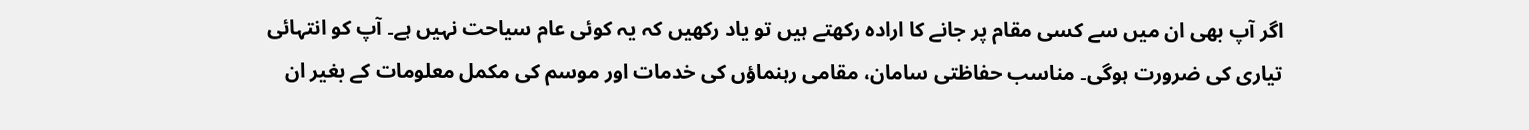اگر آپ بھی ان میں سے کسی مقام پر جانے کا ارادہ رکھتے ہیں تو یاد رکھیں کہ یہ کوئی عام سیاحت نہیں ہے۔ آپ کو انتہائی تیاری کی ضرورت ہوگی۔ مناسب حفاظتی سامان، مقامی رہنماؤں کی خدمات اور موسم کی مکمل معلومات کے بغیر ان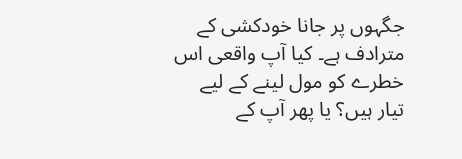جگہوں پر جانا خودکشی کے مترادف ہے۔ کیا آپ واقعی اس خطرے کو مول لینے کے لیے تیار ہیں؟ یا پھر آپ کے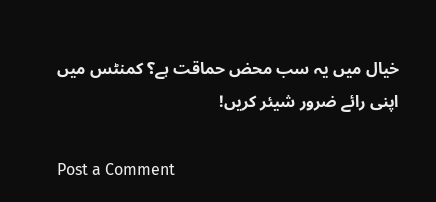خیال میں یہ سب محض حماقت ہے؟ کمنٹس میں اپنی رائے ضرور شیئر کریں!

Post a Comment